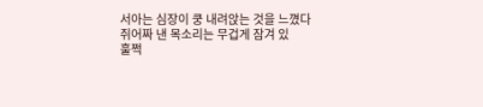서아는 심장이 쿵 내려앉는 것을 느꼈다
쥐어짜 낸 목소리는 무겁게 잠겨 있
훌쩍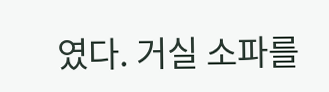였다. 거실 소파를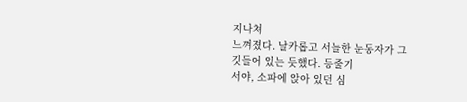지나쳐
느껴졌다. 날카롭고 서늘한 눈동자가 그
깃들어 있는 듯했다. 등줄기
서야, 소파에 앉아 있던 심